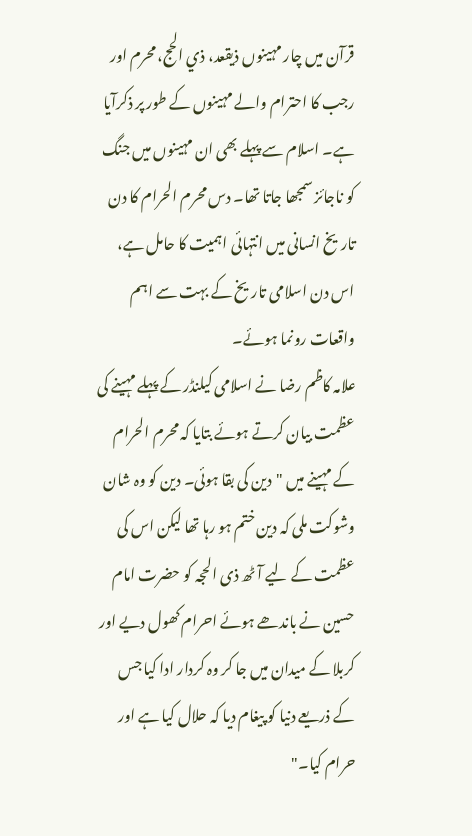قرآن ميں چار مہينوں ذيقعد، ذي الحج، محرم اور رجب کا احترام والے مہینوں کے طور پر ذکرآیا ہے۔ اسلام سے پہلے بھی ان مہينوں ميں جنگ کو ناجائز سمجھا جاتا تھا۔ دس محرم الحرام کا دن تاريخ انسانی ميں انتہائی اہميت کا حامل ہے، اس دن اسلامی تاریخ کے بہت سے اہم واقعات رونما ہوئے۔
علامہ کاظم رضا نے اسلامی کیلنڈر کے پہلے مہینے کی عظمت بیان کرتے ہوئے بتایا کہ محرم الحرام کے مہینے میں "دین کی بقا ہوئی۔ دین کو وہ شان وشوکت ملی کہ دین ختم ہو رہا تھا لیکن اس کی عظمت کے لیے آٹھ ذی الحجہ کو حضرت امام حسین نے باندھے ہوئے احرام کھول دیے اور کربلا کے میدان میں جا کر وہ کردار ادا کیا جس کے ذریعے دنیا کو پیغام دیا کہ حلال کیا ہے اور حرام کیا۔"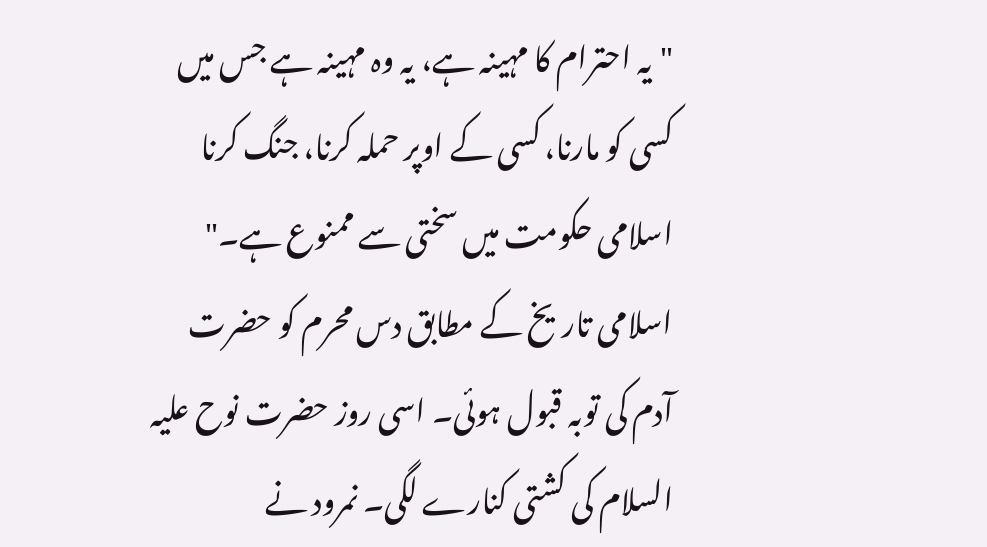"یہ احترام کا مہینہ ہے، یہ وہ مہینہ ہے جس میں کسی کو مارنا، کسی کے اوپر حملہ کرنا، جنگ کرنا اسلامی حکومت میں سختی سے ممنوع ہے۔"
اسلامی تاریخ کے مطابق دس محرم کو حضرت آدم کی توبہ قبول ہوئی۔ اسی روز حضرت نوح عليہ السلام کی کشتی کنارے لگی۔ نمرود نے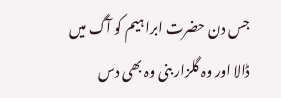جس دن حضرت ابراہيم کو آگ ميں ڈالا اور وہ گلزار بنی وہ بھی دس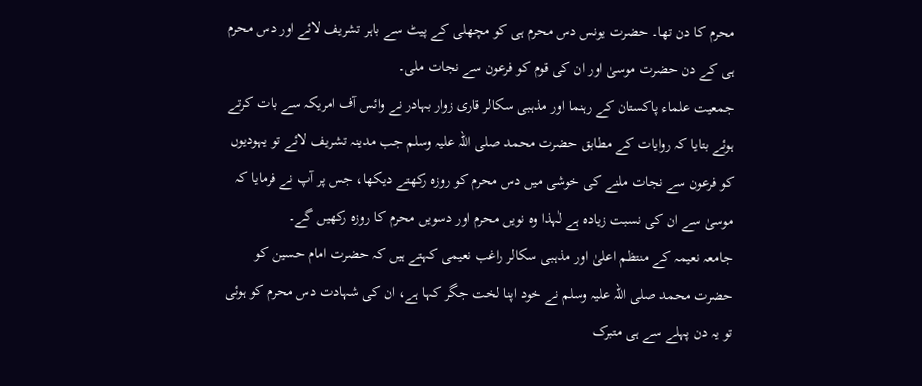محرم کا دن تھا۔ حضرت يونس دس محرم ہی کو مچھلی کے پيٹ سے باہر تشريف لائے اور دس محرم ہی کے دن حضرت موسیٰ اور ان کی قوم کو فرعون سے نجات ملی۔
جمعیت علماء پاکستان کے رہنما اور مذہبی سکالر قاری زوار بہادر نے وائس آف امریکہ سے بات کرتے ہوئے بتایا کہ روايات کے مطابق حضرت محمد صلی اللہ عليہ وسلم جب مدينہ تشريف لائے تو يہوديوں کو فرعون سے نجات ملنے کی خوشی ميں دس محرم کو روزہ رکھتے ديکھا، جس پر آپ نے فرمايا کہ موسیٰ سے ان کی نسبت زيادہ ہے لٰہذا وہ نويں محرم اور دسويں محرم کا روزہ رکھيں گے۔
جامعہ نعیمہ کے منتظم اعلیٰ اور مذہبی سکالر راغب نعیمی کہتے ہیں کہ حضرت امام حسين کو حضرت محمد صلی اللہ عليہ وسلم نے خود اپنا لخت جگر کہا ہے، ان کی شہادت دس محرم کو ہوئی تو يہ دن پہلے سے ہی متبرک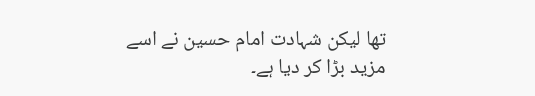تھا ليکن شہادت امام حسين نے اسے مزيد بڑا کر ديا ہے۔